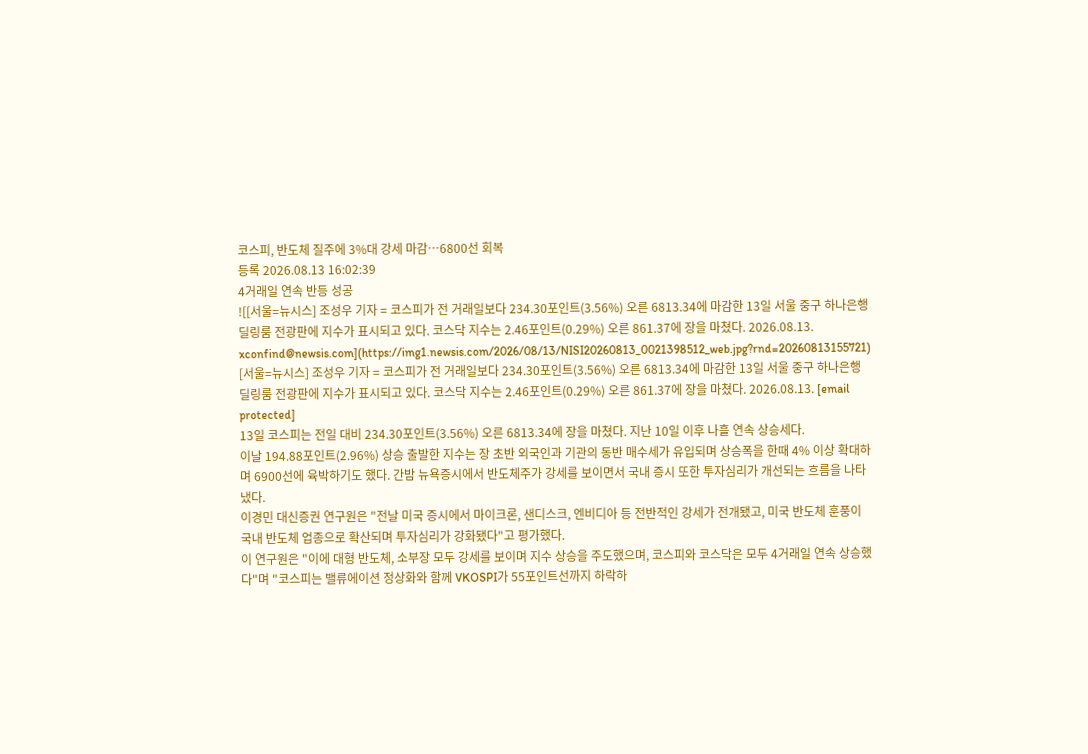코스피, 반도체 질주에 3%대 강세 마감…6800선 회복
등록 2026.08.13 16:02:39
4거래일 연속 반등 성공
![[서울=뉴시스] 조성우 기자 = 코스피가 전 거래일보다 234.30포인트(3.56%) 오른 6813.34에 마감한 13일 서울 중구 하나은행 딜링룸 전광판에 지수가 표시되고 있다. 코스닥 지수는 2.46포인트(0.29%) 오른 861.37에 장을 마쳤다. 2026.08.13. xconfind@newsis.com](https://img1.newsis.com/2026/08/13/NISI20260813_0021398512_web.jpg?rnd=20260813155721)
[서울=뉴시스] 조성우 기자 = 코스피가 전 거래일보다 234.30포인트(3.56%) 오른 6813.34에 마감한 13일 서울 중구 하나은행 딜링룸 전광판에 지수가 표시되고 있다. 코스닥 지수는 2.46포인트(0.29%) 오른 861.37에 장을 마쳤다. 2026.08.13. [email protected]
13일 코스피는 전일 대비 234.30포인트(3.56%) 오른 6813.34에 장을 마쳤다. 지난 10일 이후 나흘 연속 상승세다.
이날 194.88포인트(2.96%) 상승 출발한 지수는 장 초반 외국인과 기관의 동반 매수세가 유입되며 상승폭을 한때 4% 이상 확대하며 6900선에 육박하기도 했다. 간밤 뉴욕증시에서 반도체주가 강세를 보이면서 국내 증시 또한 투자심리가 개선되는 흐름을 나타냈다.
이경민 대신증권 연구원은 "전날 미국 증시에서 마이크론, 샌디스크, 엔비디아 등 전반적인 강세가 전개됐고, 미국 반도체 훈풍이 국내 반도체 업종으로 확산되며 투자심리가 강화됐다"고 평가했다.
이 연구원은 "이에 대형 반도체, 소부장 모두 강세를 보이며 지수 상승을 주도했으며, 코스피와 코스닥은 모두 4거래일 연속 상승했다"며 "코스피는 밸류에이션 정상화와 함께 VKOSPI가 55포인트선까지 하락하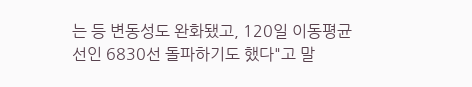는 등 변동성도 완화됐고, 120일 이동평균선인 6830선 돌파하기도 했다"고 말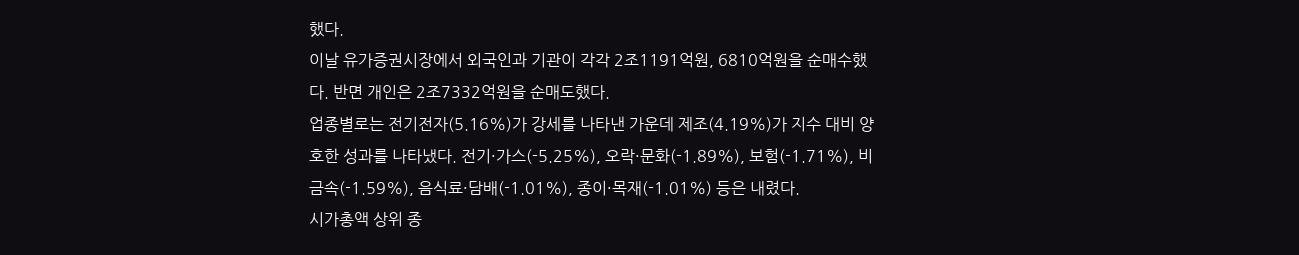했다.
이날 유가증권시장에서 외국인과 기관이 각각 2조1191억원, 6810억원을 순매수했다. 반면 개인은 2조7332억원을 순매도했다.
업종별로는 전기전자(5.16%)가 강세를 나타낸 가운데 제조(4.19%)가 지수 대비 양호한 성과를 나타냈다. 전기·가스(-5.25%), 오락·문화(-1.89%), 보험(-1.71%), 비금속(-1.59%), 음식료·담배(-1.01%), 종이·목재(-1.01%) 등은 내렸다.
시가총액 상위 종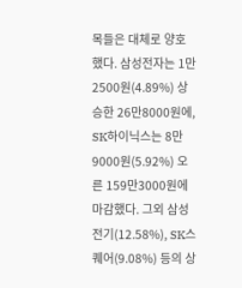목들은 대체로 양호했다. 삼성전자는 1만2500원(4.89%) 상승한 26만8000원에, SK하이닉스는 8만9000원(5.92%) 오른 159만3000원에 마감했다. 그외 삼성전기(12.58%), SK스퀘어(9.08%) 등의 상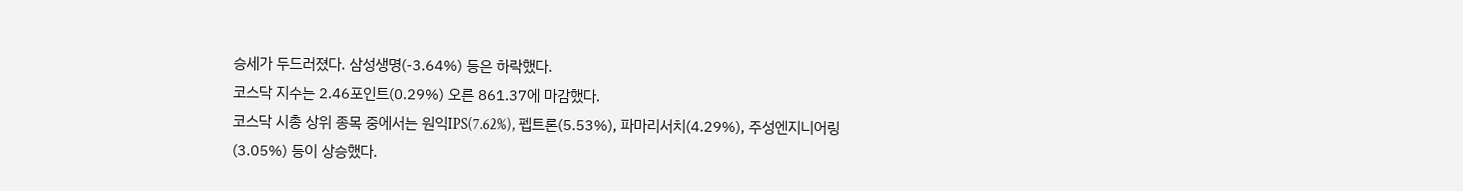승세가 두드러졌다. 삼성생명(-3.64%) 등은 하락했다.
코스닥 지수는 2.46포인트(0.29%) 오른 861.37에 마감했다.
코스닥 시총 상위 종목 중에서는 원익IPS(7.62%), 펩트론(5.53%), 파마리서치(4.29%), 주성엔지니어링(3.05%) 등이 상승했다.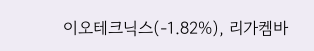이오테크닉스(-1.82%), 리가켐바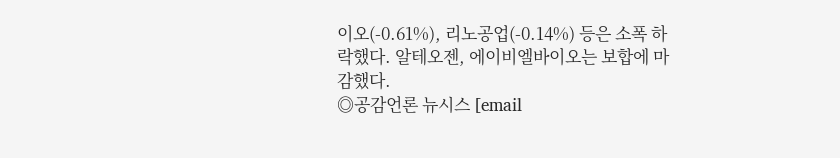이오(-0.61%), 리노공업(-0.14%) 등은 소폭 하락했다. 알테오젠, 에이비엘바이오는 보합에 마감했다.
◎공감언론 뉴시스 [email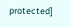protected]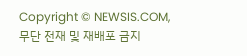Copyright © NEWSIS.COM, 무단 전재 및 재배포 금지